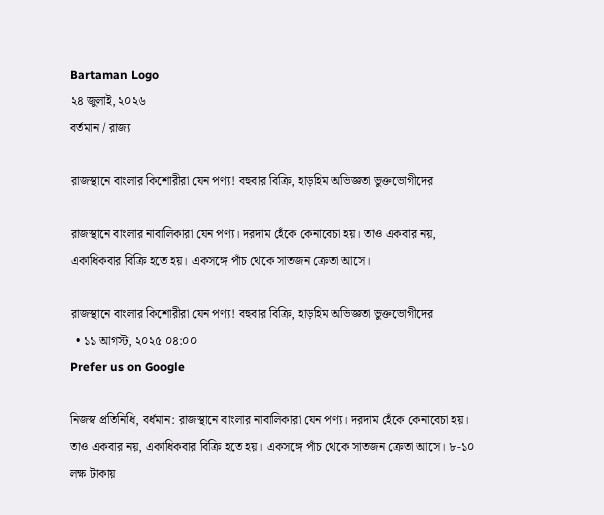Bartaman Logo
২৪ জুলাই, ২০২৬
বর্তমান / রাজ্য

রাজস্থানে বাংলার কিশোরীরা যেন পণ্য! বহুবার বিক্রি, হাড়হিম অভিজ্ঞতা ভুক্তভোগীদের

রাজস্থানে বাংলার নাবালিকারা যেন পণ্য। দরদাম হেঁকে কেনাবেচা হয়। তাও একবার নয়, একাধিকবার বিক্রি হতে হয়। একসঙ্গে পাঁচ থেকে সাতজন ক্রেতা আসে।

রাজস্থানে বাংলার কিশোরীরা যেন পণ্য! বহুবার বিক্রি, হাড়হিম অভিজ্ঞতা ভুক্তভোগীদের
  • ১১ আগস্ট, ২০২৫ ০৪:০০
Prefer us on Google

নিজস্ব প্রতিনিধি, বর্ধমান: রাজস্থানে বাংলার নাবালিকারা যেন পণ্য। দরদাম হেঁকে কেনাবেচা হয়। তাও একবার নয়, একাধিকবার বিক্রি হতে হয়। একসঙ্গে পাঁচ থেকে সাতজন ক্রেতা আসে। ৮-১০ লক্ষ টাকায়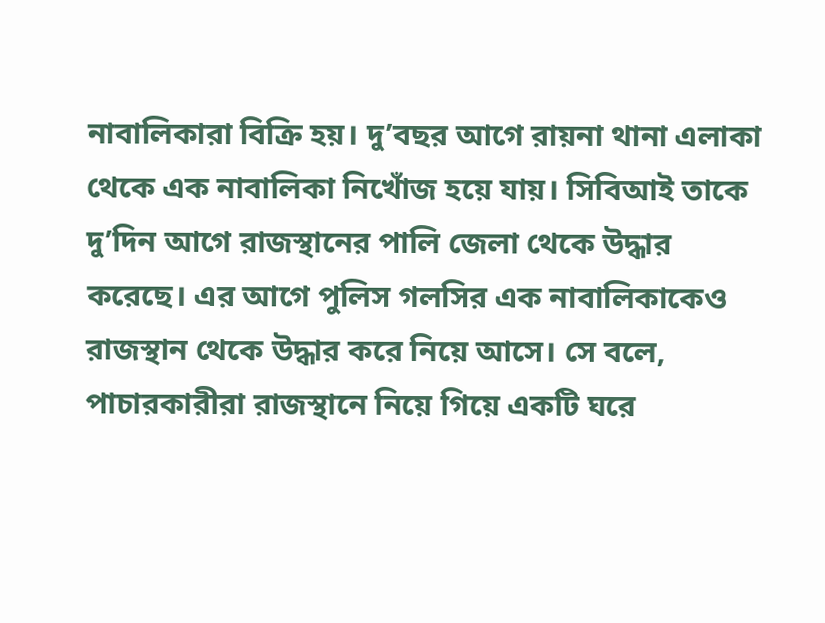নাবালিকারা বিক্রি হয়। দু’বছর আগে রায়না থানা এলাকা থেকে এক নাবালিকা নিখোঁজ হয়ে যায়। সিবিআই তাকে দু’দিন আগে রাজস্থানের পালি জেলা থেকে উদ্ধার করেছে। এর আগে পুলিস গলসির এক নাবালিকাকেও রাজস্থান থেকে উদ্ধার করে নিয়ে আসে। সে বলে, পাচারকারীরা রাজস্থানে নিয়ে গিয়ে একটি ঘরে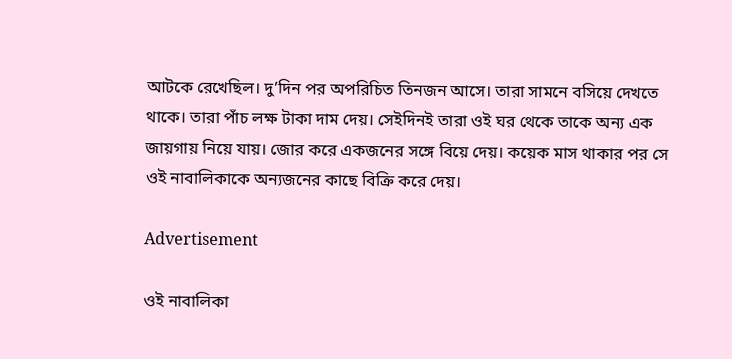আটকে রেখেছিল। দু’দিন পর অপরিচিত তিনজন আসে। তারা সামনে বসিয়ে দেখতে থাকে। তারা পাঁচ লক্ষ টাকা দাম দেয়। সেইদিনই তারা ওই ঘর থেকে তাকে অন্য এক জায়গায় নিয়ে যায়। জোর করে একজনের সঙ্গে বিয়ে দেয়। কয়েক মাস থাকার পর সে ওই নাবালিকাকে অন্যজনের কাছে বিক্রি করে দেয়।

Advertisement

ওই নাবালিকা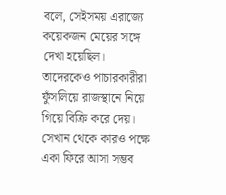বলে, সেইসময় এরাজ্যে কয়েকজন মেয়ের সঙ্গে দেখা হয়েছিল। তাদেরকেও পাচারকারীরা ফুঁসলিয়ে রাজস্থানে নিয়ে গিয়ে বিক্রি করে দেয়। সেখান থেকে কারও পক্ষে একা ফিরে আসা সম্ভব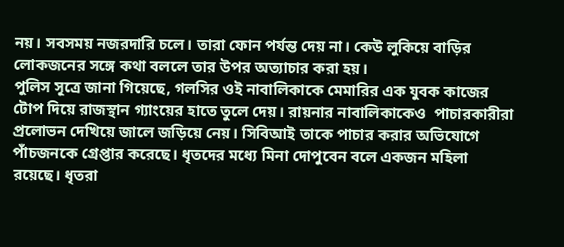নয়। সবসময় নজরদারি চলে। তারা ফোন পর্যন্ত দেয় না। কেউ লুকিয়ে বাড়ির লোকজনের সঙ্গে কথা বললে তার উপর অত্যাচার করা হয়।
পুলিস সূত্রে জানা গিয়েছে, গলসির ওই নাবালিকাকে মেমারির এক যুবক কাজের টোপ দিয়ে রাজস্থান গ্যাংয়ের হাতে তুলে দেয়। রায়নার নাবালিকাকেও  পাচারকারীরা প্রলোভন দেখিয়ে জালে জড়িয়ে নেয়। সিবিআই তাকে পাচার করার অভিযোগে পাঁচজনকে গ্রেপ্তার করেছে। ধৃতদের মধ্যে মিনা দোপুবেন বলে একজন মহিলা রয়েছে। ধৃতরা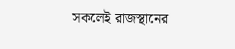সকলেই রাজস্থানের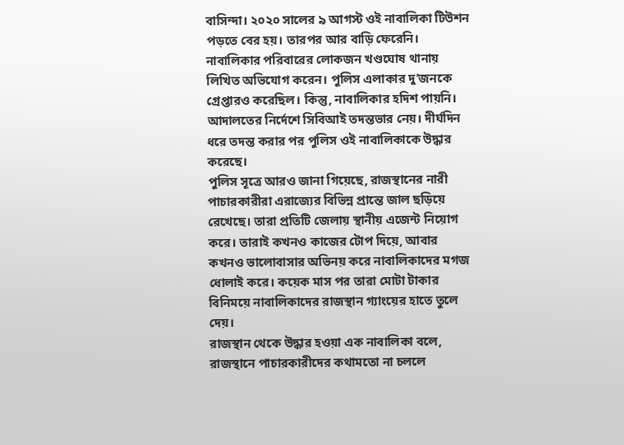বাসিন্দা। ২০২০ সালের ৯ আগস্ট ওই নাবালিকা টিউশন পড়তে বের হয়। তারপর আর বাড়ি ফেরেনি। নাবালিকার পরিবারের লোকজন খণ্ডঘোষ থানায় লিখিত অভিযোগ করেন। পুলিস এলাকার দু’জনকে গ্রেপ্তারও করেছিল। কিন্তু, নাবালিকার হদিশ পায়নি। আদালতের নির্দেশে সিবিআই তদন্তভার নেয়। দীর্ঘদিন ধরে তদন্ত করার পর পুলিস ওই নাবালিকাকে উদ্ধার করেছে।
পুলিস সূত্রে আরও জানা গিয়েছে, রাজস্থানের নারী পাচারকারীরা এরাজ্যের বিভিন্ন প্রান্তে জাল ছড়িয়ে রেখেছে। তারা প্রতিটি জেলায় স্থানীয় এজেন্ট নিয়োগ করে। তারাই কখনও কাজের টোপ দিয়ে, আবার কখনও ভালোবাসার অভিনয় করে নাবালিকাদের মগজ ধোলাই করে। কয়েক মাস পর তারা মোটা টাকার বিনিময়ে নাবালিকাদের রাজস্থান গ্যাংয়ের হাতে তুলে দেয়।
রাজস্থান থেকে উদ্ধার হওয়া এক নাবালিকা বলে, রাজস্থানে পাচারকারীদের কথামতো না চললে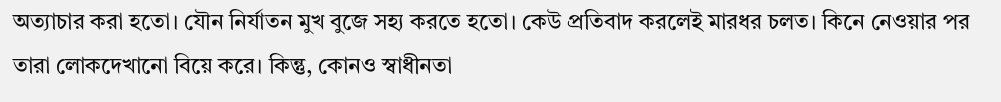অত্যাচার করা হতো। যৌন নির্যাতন মুখ বুজে সহ্য করতে হতো। কেউ প্রতিবাদ করলেই মারধর চলত। কিনে নেওয়ার পর তারা লোকদেখানো বিয়ে করে। কিন্তু, কোনও স্বাধীনতা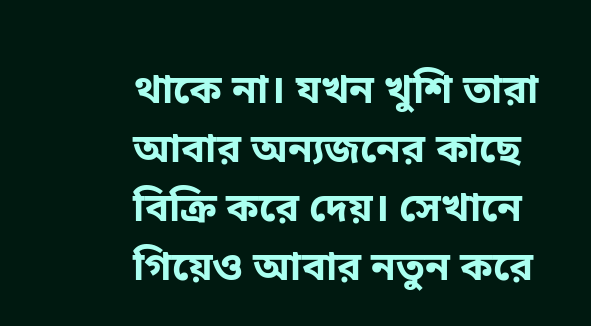থাকে না। যখন খুশি তারা আবার অন্যজনের কাছে বিক্রি করে দেয়। সেখানে গিয়েও আবার নতুন করে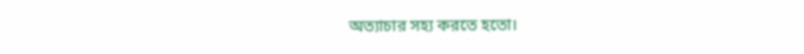অত্যাচার সহ্য করতে হতো।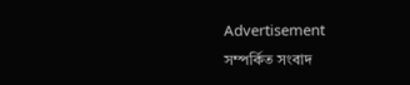Advertisement
সম্পর্কিত সংবাদ